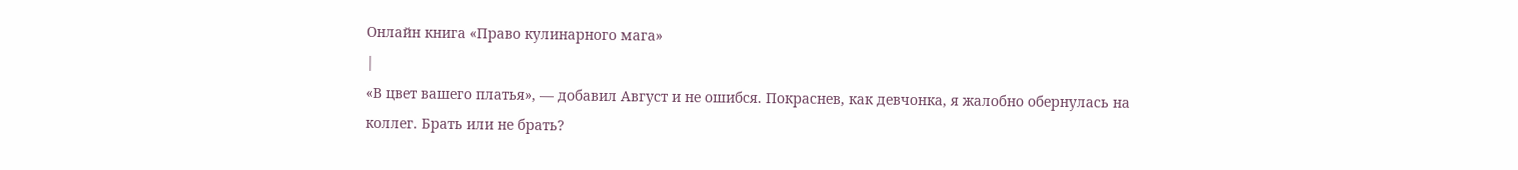Онлайн книга «Право кулинарного мага»
|
«В цвет вашего платья», — добавил Август и не ошибся. Покраснев, как девчонка, я жалобно обернулась на коллег. Брать или не брать?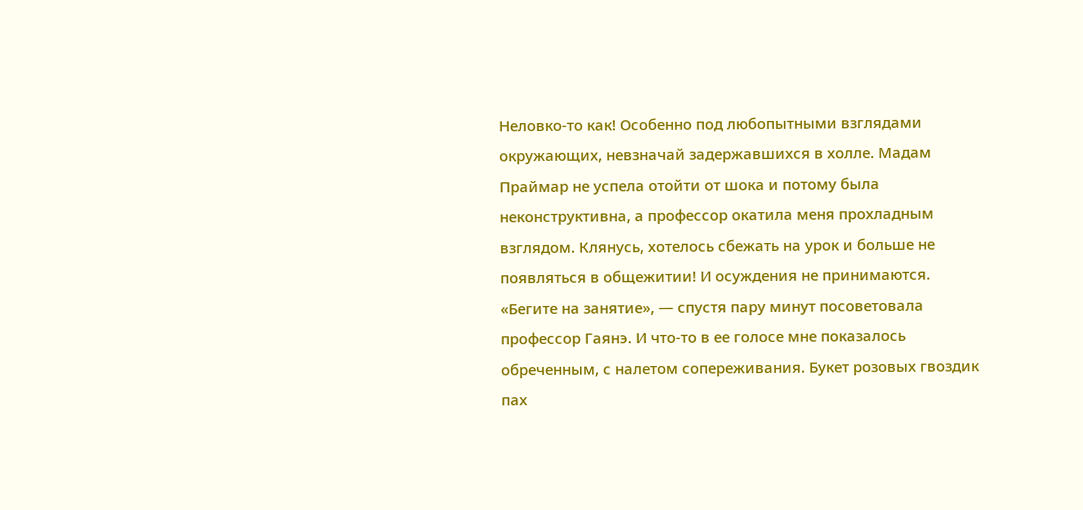Неловко-то как! Особенно под любопытными взглядами окружающих, невзначай задержавшихся в холле. Мадам Праймар не успела отойти от шока и потому была неконструктивна, а профессор окатила меня прохладным взглядом. Клянусь, хотелось сбежать на урок и больше не появляться в общежитии! И осуждения не принимаются. «Бегите на занятие», — спустя пару минут посоветовала профессор Гаянэ. И что-то в ее голосе мне показалось обреченным, с налетом сопереживания. Букет розовых гвоздик пах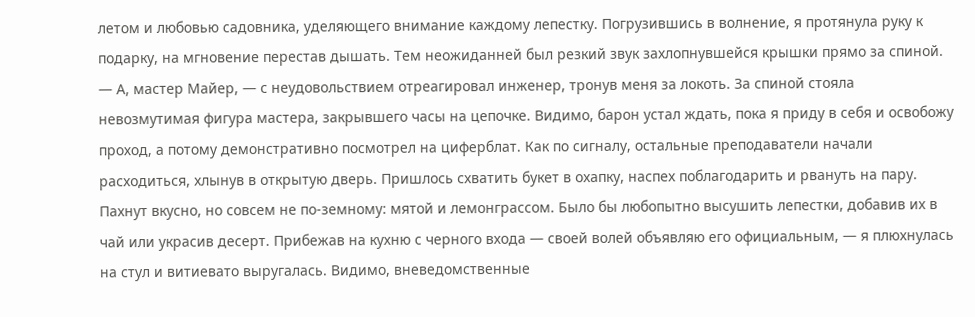летом и любовью садовника, уделяющего внимание каждому лепестку. Погрузившись в волнение, я протянула руку к подарку, на мгновение перестав дышать. Тем неожиданней был резкий звук захлопнувшейся крышки прямо за спиной. — А, мастер Майер, — с неудовольствием отреагировал инженер, тронув меня за локоть. За спиной стояла невозмутимая фигура мастера, закрывшего часы на цепочке. Видимо, барон устал ждать, пока я приду в себя и освобожу проход, а потому демонстративно посмотрел на циферблат. Как по сигналу, остальные преподаватели начали расходиться, хлынув в открытую дверь. Пришлось схватить букет в охапку, наспех поблагодарить и рвануть на пару. Пахнут вкусно, но совсем не по-земному: мятой и лемонграссом. Было бы любопытно высушить лепестки, добавив их в чай или украсив десерт. Прибежав на кухню с черного входа — своей волей объявляю его официальным, — я плюхнулась на стул и витиевато выругалась. Видимо, вневедомственные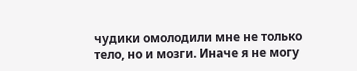чудики омолодили мне не только тело, но и мозги. Иначе я не могу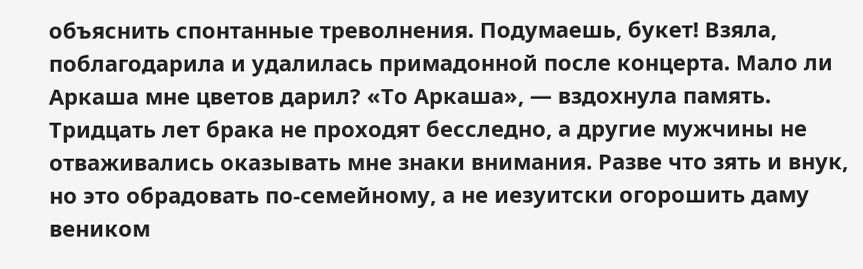объяснить спонтанные треволнения. Подумаешь, букет! Взяла, поблагодарила и удалилась примадонной после концерта. Мало ли Аркаша мне цветов дарил? «То Аркаша», — вздохнула память. Тридцать лет брака не проходят бесследно, а другие мужчины не отваживались оказывать мне знаки внимания. Разве что зять и внук, но это обрадовать по-семейному, а не иезуитски огорошить даму веником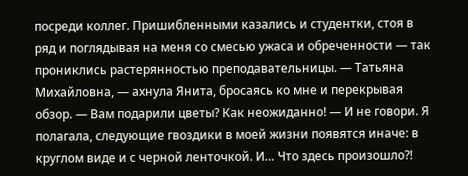посреди коллег. Пришибленными казались и студентки, стоя в ряд и поглядывая на меня со смесью ужаса и обреченности — так прониклись растерянностью преподавательницы. — Татьяна Михайловна, — ахнула Янита, бросаясь ко мне и перекрывая обзор. — Вам подарили цветы? Как неожиданно! — И не говори. Я полагала, следующие гвоздики в моей жизни появятся иначе: в круглом виде и с черной ленточкой. И… Что здесь произошло?!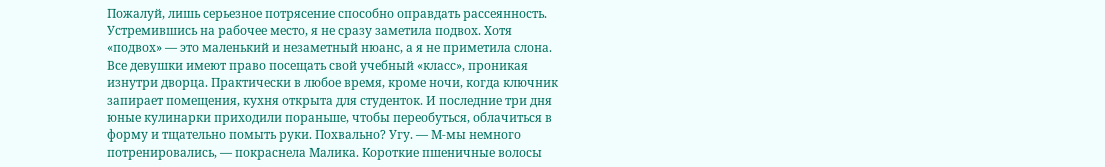Пожалуй, лишь серьезное потрясение способно оправдать рассеянность. Устремившись на рабочее место, я не сразу заметила подвох. Хотя «подвох» — это маленький и незаметный нюанс, а я не приметила слона. Все девушки имеют право посещать свой учебный «класс», проникая изнутри дворца. Практически в любое время, кроме ночи, когда ключник запирает помещения, кухня открыта для студенток. И последние три дня юные кулинарки приходили пораньше, чтобы переобуться, облачиться в форму и тщательно помыть руки. Похвально? Угу. — М-мы немного потренировались, — покраснела Малика. Короткие пшеничные волосы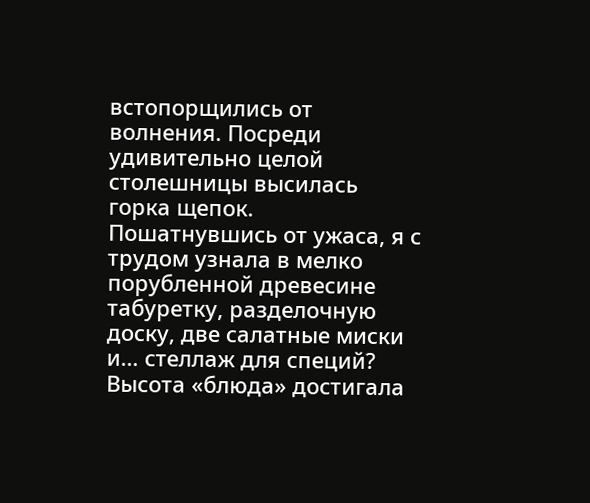встопорщились от волнения. Посреди удивительно целой столешницы высилась горка щепок. Пошатнувшись от ужаса, я с трудом узнала в мелко порубленной древесине табуретку, разделочную доску, две салатные миски и… стеллаж для специй? Высота «блюда» достигала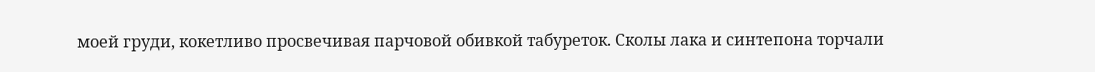моей груди, кокетливо просвечивая парчовой обивкой табуреток. Сколы лака и синтепона торчали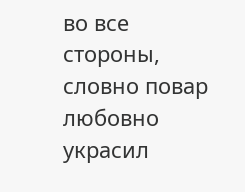во все стороны, словно повар любовно украсил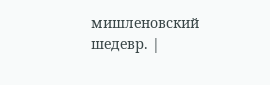мишленовский шедевр. |